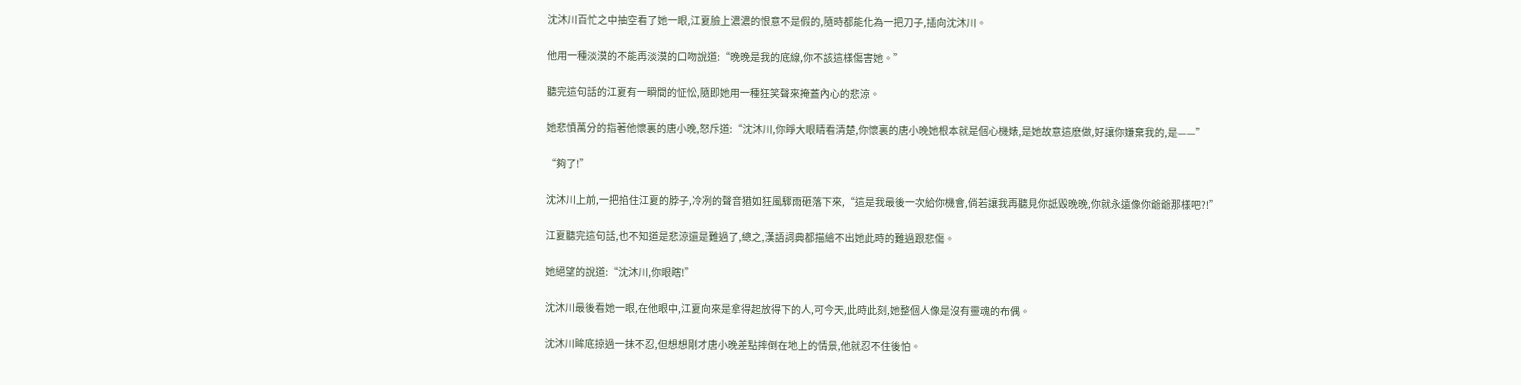沈沐川百忙之中抽空看了她一眼,江夏臉上濃濃的恨意不是假的,隨時都能化為一把刀子,插向沈沐川。

他用一種淡漠的不能再淡漠的口吻說道:“晚晚是我的底線,你不該這樣傷害她。”

聽完這句話的江夏有一瞬間的怔忪,隨即她用一種狂笑聲來掩蓋內心的悲涼。

她悲憤萬分的指著他懷裏的唐小晚,怒斥道:“沈沐川,你睜大眼睛看清楚,你懷裏的唐小晚她根本就是個心機婊,是她故意這麽做,好讓你嫌棄我的,是——”

“夠了!”

沈沐川上前,一把掐住江夏的脖子,冷冽的聲音猶如狂風驟雨砸落下來,“這是我最後一次給你機會,倘若讓我再聽見你詆毀晚晚,你就永遠像你爺爺那樣吧?!”

江夏聽完這句話,也不知道是悲涼還是難過了,總之,漢語詞典都描繪不出她此時的難過跟悲傷。

她絕望的說道:“沈沐川,你眼瞎!”

沈沐川最後看她一眼,在他眼中,江夏向來是拿得起放得下的人,可今天,此時此刻,她整個人像是沒有靈魂的布偶。

沈沐川眸底掠過一抹不忍,但想想剛才唐小晚差點摔倒在地上的情景,他就忍不住後怕。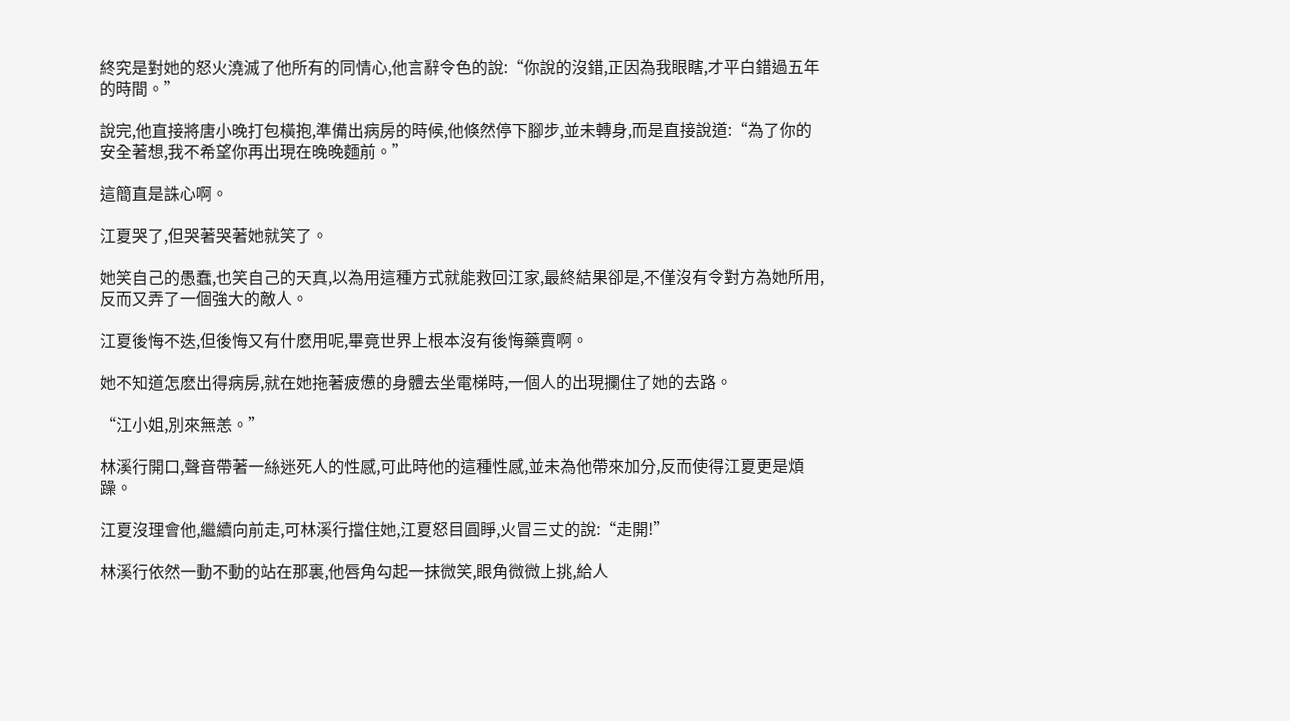終究是對她的怒火澆滅了他所有的同情心,他言辭令色的說:“你說的沒錯,正因為我眼瞎,才平白錯過五年的時間。”

說完,他直接將唐小晚打包橫抱,準備出病房的時候,他倏然停下腳步,並未轉身,而是直接說道:“為了你的安全著想,我不希望你再出現在晚晚麵前。”

這簡直是誅心啊。

江夏哭了,但哭著哭著她就笑了。

她笑自己的愚蠢,也笑自己的天真,以為用這種方式就能救回江家,最終結果卻是,不僅沒有令對方為她所用,反而又弄了一個強大的敵人。

江夏後悔不迭,但後悔又有什麽用呢,畢竟世界上根本沒有後悔藥賣啊。

她不知道怎麽出得病房,就在她拖著疲憊的身體去坐電梯時,一個人的出現攔住了她的去路。

“江小姐,別來無恙。”

林溪行開口,聲音帶著一絲迷死人的性感,可此時他的這種性感,並未為他帶來加分,反而使得江夏更是煩躁。

江夏沒理會他,繼續向前走,可林溪行擋住她,江夏怒目圓睜,火冒三丈的說:“走開!”

林溪行依然一動不動的站在那裏,他唇角勾起一抹微笑,眼角微微上挑,給人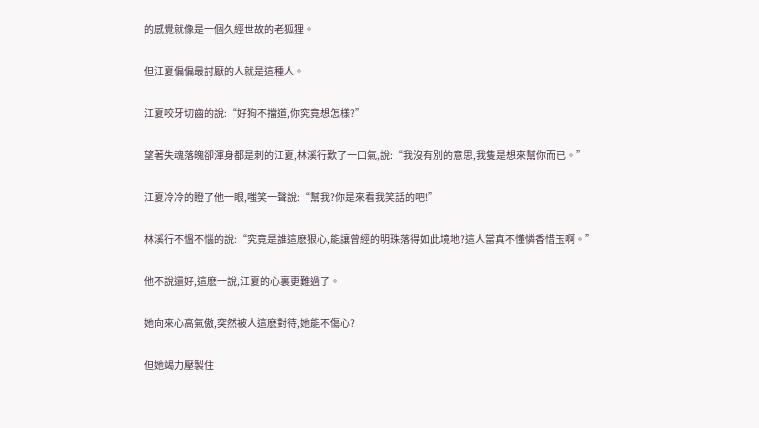的感覺就像是一個久經世故的老狐狸。

但江夏偏偏最討厭的人就是這種人。

江夏咬牙切齒的說:“好狗不擋道,你究竟想怎樣?”

望著失魂落魄卻渾身都是刺的江夏,林溪行歎了一口氣,說:“我沒有別的意思,我隻是想來幫你而已。”

江夏冷冷的瞪了他一眼,嗤笑一聲說:“幫我?你是來看我笑話的吧!”

林溪行不慍不惱的說:“究竟是誰這麽狠心,能讓曾經的明珠落得如此境地?這人當真不懂憐香惜玉啊。”

他不說還好,這麽一說,江夏的心裏更難過了。

她向來心高氣傲,突然被人這麽對待,她能不傷心?

但她竭力壓製住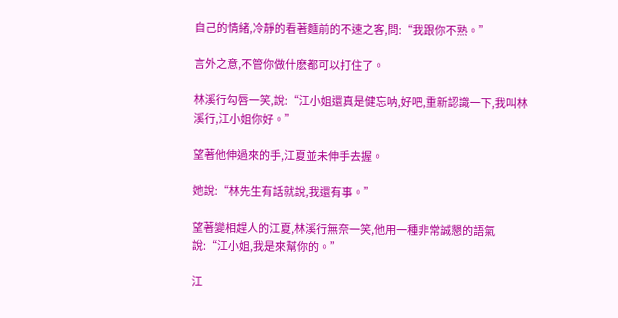自己的情緒,冷靜的看著麵前的不速之客,問:“我跟你不熟。”

言外之意,不管你做什麽都可以打住了。

林溪行勾唇一笑,說:“江小姐還真是健忘呐,好吧,重新認識一下,我叫林溪行,江小姐你好。”

望著他伸過來的手,江夏並未伸手去握。

她說:“林先生有話就說,我還有事。”

望著變相趕人的江夏,林溪行無奈一笑,他用一種非常誠懇的語氣說:“江小姐,我是來幫你的。”

江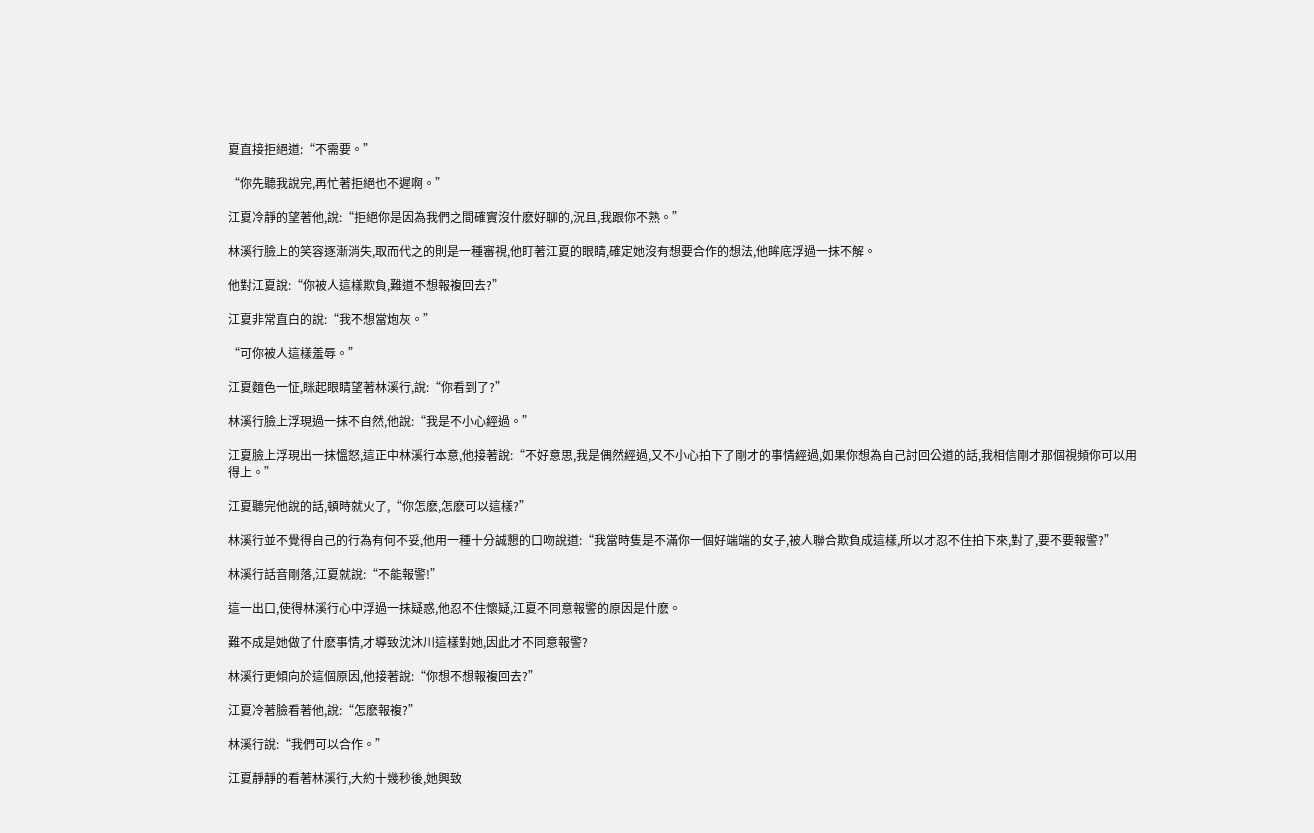夏直接拒絕道:“不需要。”

“你先聽我說完,再忙著拒絕也不遲啊。”

江夏冷靜的望著他,說:“拒絕你是因為我們之間確實沒什麽好聊的,況且,我跟你不熟。”

林溪行臉上的笑容逐漸消失,取而代之的則是一種審視,他盯著江夏的眼睛,確定她沒有想要合作的想法,他眸底浮過一抹不解。

他對江夏說:“你被人這樣欺負,難道不想報複回去?”

江夏非常直白的說:“我不想當炮灰。”

“可你被人這樣羞辱。”

江夏麵色一怔,眯起眼睛望著林溪行,說:“你看到了?”

林溪行臉上浮現過一抹不自然,他說:“我是不小心經過。”

江夏臉上浮現出一抹慍怒,這正中林溪行本意,他接著說:“不好意思,我是偶然經過,又不小心拍下了剛才的事情經過,如果你想為自己討回公道的話,我相信剛才那個視頻你可以用得上。”

江夏聽完他說的話,頓時就火了,“你怎麽,怎麽可以這樣?”

林溪行並不覺得自己的行為有何不妥,他用一種十分誠懇的口吻說道:“我當時隻是不滿你一個好端端的女子,被人聯合欺負成這樣,所以才忍不住拍下來,對了,要不要報警?”

林溪行話音剛落,江夏就說:“不能報警!”

這一出口,使得林溪行心中浮過一抹疑惑,他忍不住懷疑,江夏不同意報警的原因是什麽。

難不成是她做了什麽事情,才導致沈沐川這樣對她,因此才不同意報警?

林溪行更傾向於這個原因,他接著說:“你想不想報複回去?”

江夏冷著臉看著他,說:“怎麽報複?”

林溪行說:“我們可以合作。”

江夏靜靜的看著林溪行,大約十幾秒後,她興致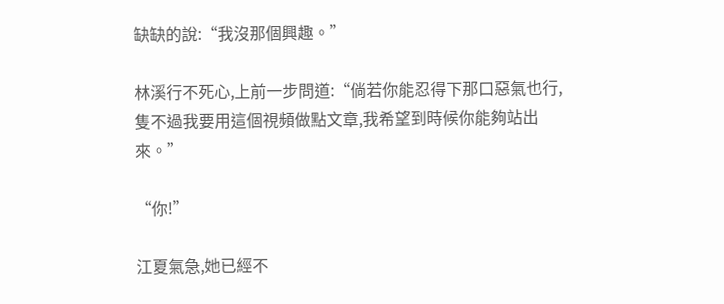缺缺的說:“我沒那個興趣。”

林溪行不死心,上前一步問道:“倘若你能忍得下那口惡氣也行,隻不過我要用這個視頻做點文章,我希望到時候你能夠站出來。”

“你!”

江夏氣急,她已經不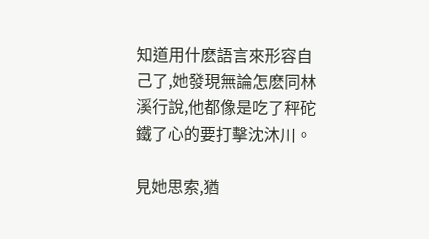知道用什麽語言來形容自己了,她發現無論怎麽同林溪行說,他都像是吃了秤砣鐵了心的要打擊沈沐川。

見她思索,猶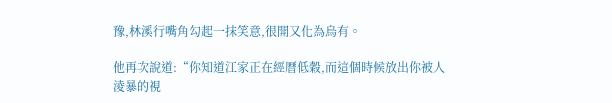豫,林溪行嘴角勾起一抹笑意,很開又化為烏有。

他再次說道:“你知道江家正在經曆低穀,而這個時候放出你被人淩暴的視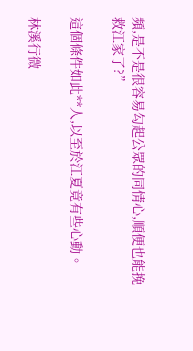頻,是不是很容易勾起公眾的同情心,順便也能挽救江家了?”

這個條件如此**人,以至於江夏竟有些心動。

林溪行微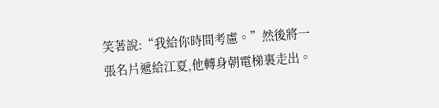笑著說:“我給你時間考慮。”然後將一張名片遞給江夏,他轉身朝電梯裏走出。